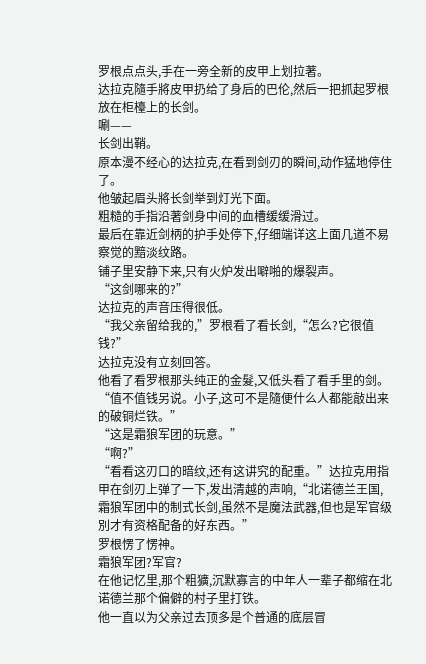罗根点点头,手在一旁全新的皮甲上划拉著。
达拉克隨手將皮甲扔给了身后的巴伦,然后一把抓起罗根放在柜檯上的长剑。
唰——
长剑出鞘。
原本漫不经心的达拉克,在看到剑刃的瞬间,动作猛地停住了。
他皱起眉头將长剑举到灯光下面。
粗糙的手指沿著剑身中间的血槽缓缓滑过。
最后在靠近剑柄的护手处停下,仔细端详这上面几道不易察觉的黯淡纹路。
铺子里安静下来,只有火炉发出噼啪的爆裂声。
“这剑哪来的?”
达拉克的声音压得很低。
“我父亲留给我的,”罗根看了看长剑,“怎么?它很值钱?”
达拉克没有立刻回答。
他看了看罗根那头纯正的金髮,又低头看了看手里的剑。
“值不值钱另说。小子,这可不是隨便什么人都能敲出来的破铜烂铁。”
“这是霜狼军团的玩意。”
“啊?”
“看看这刃口的暗纹,还有这讲究的配重。”达拉克用指甲在剑刃上弹了一下,发出清越的声响,“北诺德兰王国,霜狼军团中的制式长剑,虽然不是魔法武器,但也是军官级別才有资格配备的好东西。”
罗根愣了愣神。
霜狼军团?军官?
在他记忆里,那个粗獷,沉默寡言的中年人一辈子都缩在北诺德兰那个偏僻的村子里打铁。
他一直以为父亲过去顶多是个普通的底层冒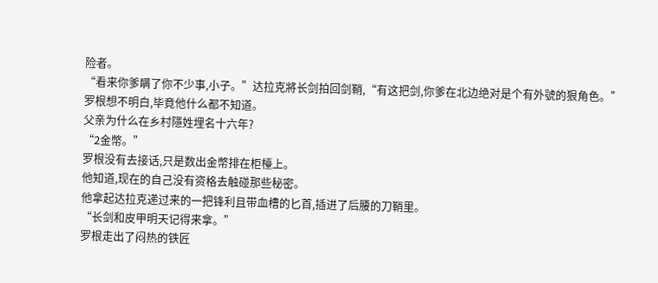险者。
“看来你爹瞒了你不少事,小子。”达拉克將长剑拍回剑鞘,“有这把剑,你爹在北边绝对是个有外號的狠角色。”
罗根想不明白,毕竟他什么都不知道。
父亲为什么在乡村隱姓埋名十六年?
“2金幣。”
罗根没有去接话,只是数出金幣排在柜檯上。
他知道,现在的自己没有资格去触碰那些秘密。
他拿起达拉克递过来的一把锋利且带血槽的匕首,插进了后腰的刀鞘里。
“长剑和皮甲明天记得来拿。”
罗根走出了闷热的铁匠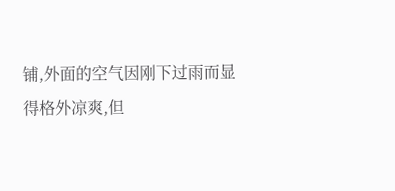铺,外面的空气因刚下过雨而显得格外凉爽,但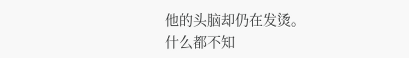他的头脑却仍在发烫。
什么都不知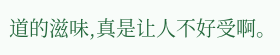道的滋味,真是让人不好受啊。